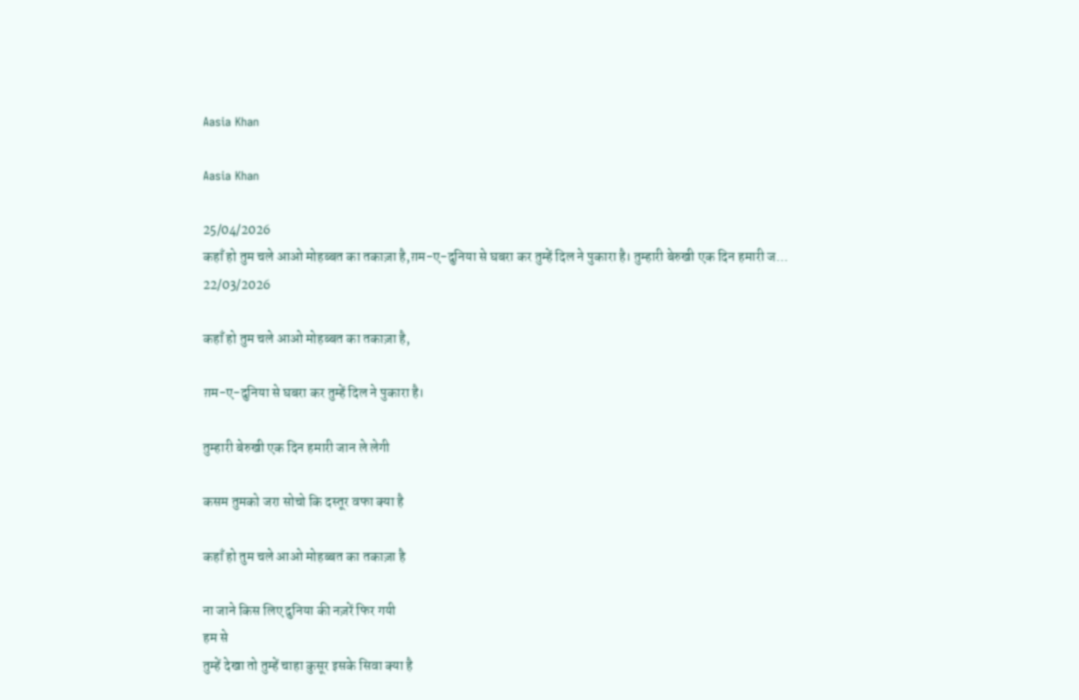Aasia Khan

Aasia Khan

25/04/2026
कहाँ हो तुम चले आओ मोहब्बत का तकाज़ा है,ग़म-ए-दुनिया से घबरा कर तुम्हें दिल ने पुकारा है। तुम्हारी बेरुखी एक दिन हमारी ज...
22/03/2026

कहाँ हो तुम चले आओ मोहब्बत का तकाज़ा है,

ग़म-ए-दुनिया से घबरा कर तुम्हें दिल ने पुकारा है।

तुम्हारी बेरुखी एक दिन हमारी जान ले लेगी

कसम तुमको जरा सोचो कि दस्तूर वफा क्या है

कहाँ हो तुम चले आओ मोहब्बत का तकाज़ा है

ना जाने किस लिए दुनिया की नज़रें फिर गयी
हम से
तुम्हें देखा तो तुम्हें चाहा कुसूर इसके सिवा क्या है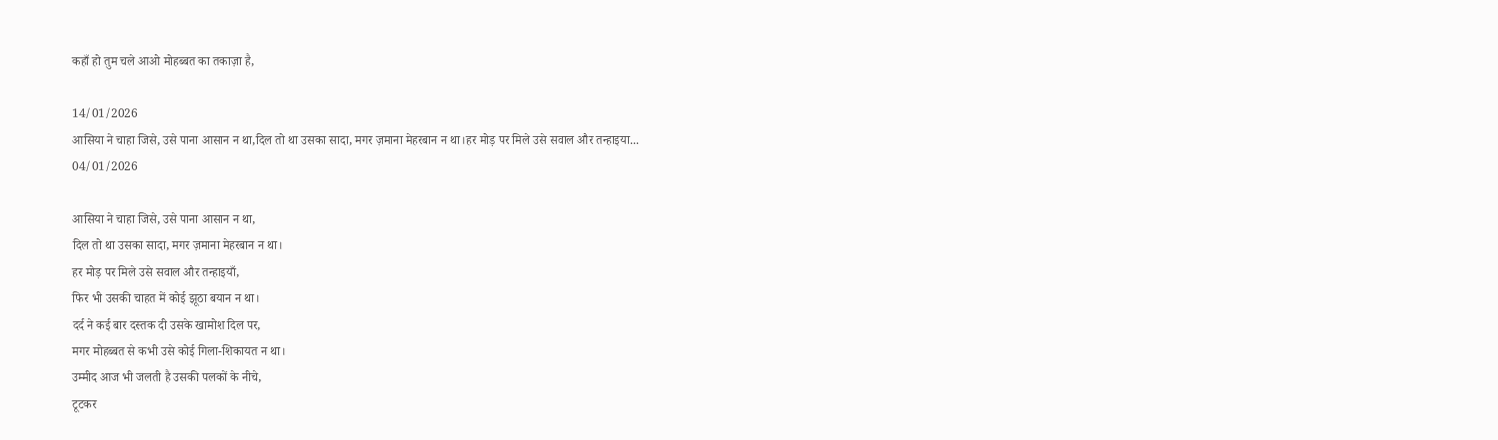कहाँ हो तुम चले आओ मोहब्बत का तकाज़ा है,

14/01/2026
आसिया ने चाहा जिसे, उसे पाना आसान न था,दिल तो था उसका सादा, मगर ज़माना मेहरबान न था।हर मोड़ पर मिले उसे सवाल और तन्हाइया...
04/01/2026

आसिया ने चाहा जिसे, उसे पाना आसान न था,
दिल तो था उसका सादा, मगर ज़माना मेहरबान न था।
हर मोड़ पर मिले उसे सवाल और तन्हाइयाँ,
फिर भी उसकी चाहत में कोई झूठा बयान न था।
दर्द ने कई बार दस्तक दी उसके खामोश दिल पर,
मगर मोहब्बत से कभी उसे कोई गिला-शिकायत न था।
उम्मीद आज भी जलती है उसकी पलकों के नीचे,
टूटकर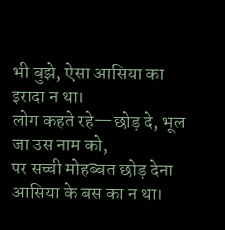भी बुझे, ऐसा आसिया का इरादा न था।
लोग कहते रहे—छोड़ दे, भूल जा उस नाम को,
पर सच्ची मोहब्बत छोड़ देना आसिया के बस का न था।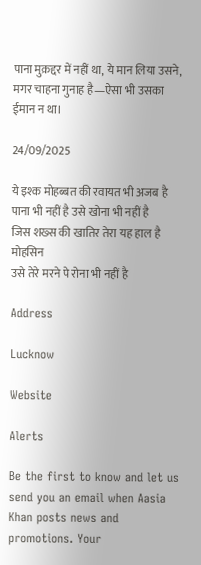पाना मुक़द्दर में नहीं था, ये मान लिया उसने,
मगर चाहना गुनाह है—ऐसा भी उसका ईमान न था।

24/09/2025

ये इश्क मोहब्बत की रवायत भी अजब है
पाना भी नहीं है उसे खोना भी नहीं है
जिस शख्स की खातिर तेरा यह हाल है मोहसिन
उसे तेरे मरने पे रोना भी नहीं है

Address

Lucknow

Website

Alerts

Be the first to know and let us send you an email when Aasia Khan posts news and promotions. Your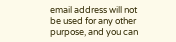email address will not be used for any other purpose, and you can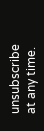unsubscribe at any time.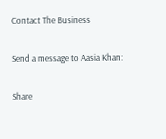Contact The Business

Send a message to Aasia Khan:

Share